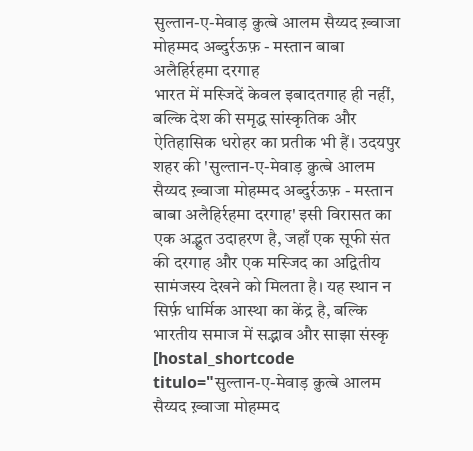सुल्तान-ए-मेवाड़ क़ुत्बे आलम सैय्यद ख़्वाजा मोहम्मद अब्दुर्रऊफ़ - मस्तान बाबा अलैहिर्रहमा दरगाह
भारत में मस्जिदें केवल इबादतगाह ही नहीं, बल्कि देश की समृद्ध सांस्कृतिक और ऐतिहासिक धरोहर का प्रतीक भी हैं। उदयपुर शहर की 'सुल्तान-ए-मेवाड़ क़ुत्बे आलम सैय्यद ख़्वाजा मोहम्मद अब्दुर्रऊफ़ - मस्तान बाबा अलैहिर्रहमा दरगाह' इसी विरासत का एक अद्भुत उदाहरण है, जहाँ एक सूफी संत की दरगाह और एक मस्जिद का अद्वितीय सामंजस्य देखने को मिलता है। यह स्थान न सिर्फ़ धार्मिक आस्था का केंद्र है, बल्कि भारतीय समाज में सद्भाव और साझा संस्कृ
[hostal_shortcode titulo="सुल्तान-ए-मेवाड़ क़ुत्बे आलम सैय्यद ख़्वाजा मोहम्मद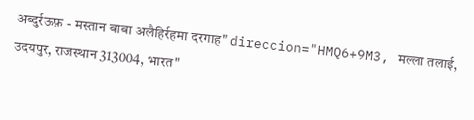अब्दुर्रऊफ़ - मस्तान बाबा अलैहिर्रहमा दरगाह" direccion="HMQ6+9M3, मल्ला तलाई, उदयपुर, राजस्थान 313004, भारत"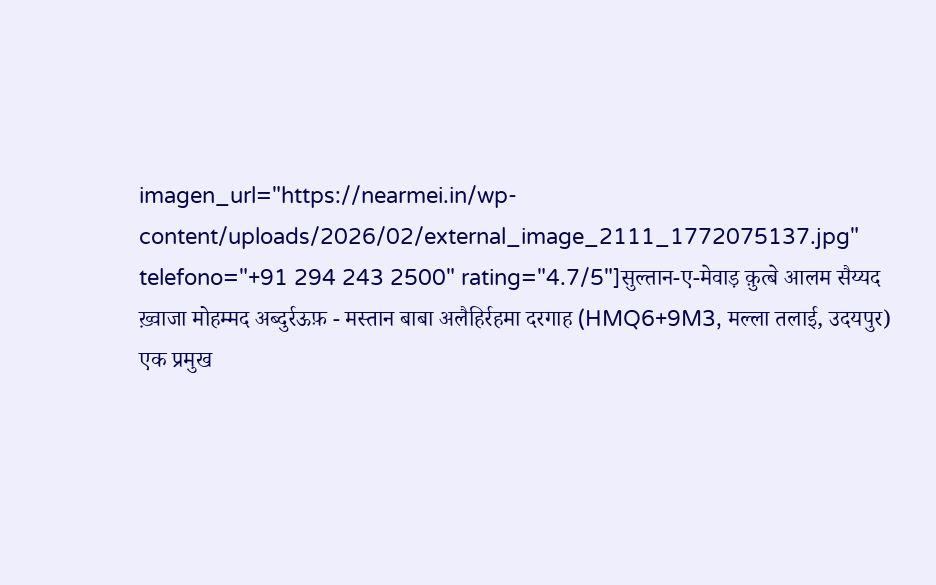imagen_url="https://nearmei.in/wp-content/uploads/2026/02/external_image_2111_1772075137.jpg" telefono="+91 294 243 2500" rating="4.7/5"]सुल्तान-ए-मेवाड़ क़ुत्बे आलम सैय्यद ख़्वाजा मोहम्मद अब्दुर्रऊफ़ - मस्तान बाबा अलैहिर्रहमा दरगाह (HMQ6+9M3, मल्ला तलाई, उदयपुर) एक प्रमुख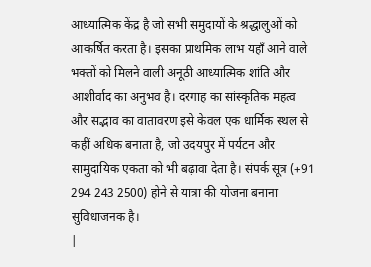आध्यात्मिक केंद्र है जो सभी समुदायों के श्रद्धालुओं को आकर्षित करता है। इसका प्राथमिक लाभ यहाँ आने वाले भक्तों को मिलने वाली अनूठी आध्यात्मिक शांति और आशीर्वाद का अनुभव है। दरगाह का सांस्कृतिक महत्व और सद्भाव का वातावरण इसे केवल एक धार्मिक स्थल से कहीं अधिक बनाता है, जो उदयपुर में पर्यटन और सामुदायिक एकता को भी बढ़ावा देता है। संपर्क सूत्र (+91 294 243 2500) होने से यात्रा की योजना बनाना सुविधाजनक है।
|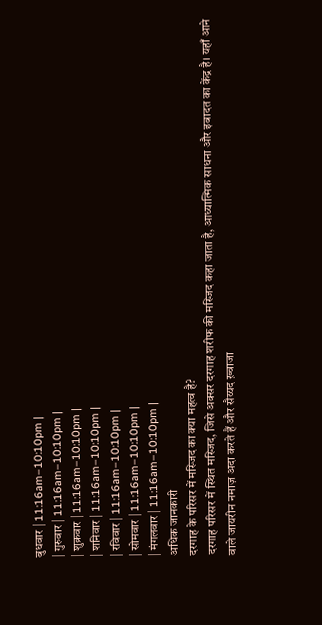बुधवार | 11:16am–10:10pm |
| गुरुवार | 11:16am–10:10pm |
| शुक्रवार | 11:16am–10:10pm |
| शनिवार | 11:16am–10:10pm |
| रविवार | 11:16am–10:10pm |
| सोमवार | 11:16am–10:10pm |
| मंगलवार | 11:16am–10:10pm |
अधिक जानकारी
दरगाह के परिसर में मस्जिद का क्या महत्व है?
दरगाह परिसर में स्थित मस्जिद, जिसे अक्सर दरगाह शरीफ की मस्जिद कहा जाता है, आध्यात्मिक साधना और इबादत का केंद्र है। यहाँ आने वाले जायरीन नमाज़ अदा करते हैं और सैय्यद ख़्वाजा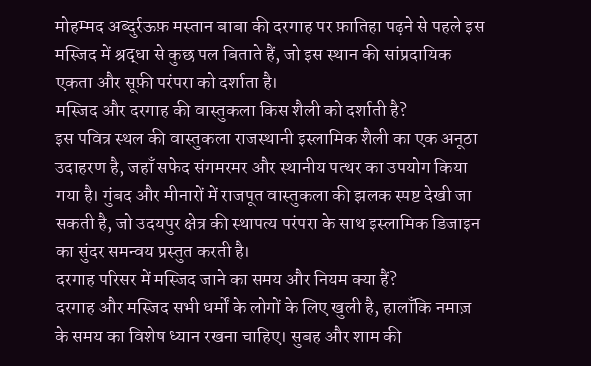मोहम्मद अब्दुर्रऊफ़ मस्तान बाबा की दरगाह पर फ़ातिहा पढ़ने से पहले इस मस्जिद में श्रद्धा से कुछ पल बिताते हैं, जो इस स्थान की सांप्रदायिक एकता और सूफ़ी परंपरा को दर्शाता है।
मस्जिद और दरगाह की वास्तुकला किस शैली को दर्शाती है?
इस पवित्र स्थल की वास्तुकला राजस्थानी इस्लामिक शैली का एक अनूठा उदाहरण है, जहाँ सफेद संगमरमर और स्थानीय पत्थर का उपयोग किया गया है। गुंबद और मीनारों में राजपूत वास्तुकला की झलक स्पष्ट देखी जा सकती है, जो उदयपुर क्षेत्र की स्थापत्य परंपरा के साथ इस्लामिक डिजाइन का सुंदर समन्वय प्रस्तुत करती है।
दरगाह परिसर में मस्जिद जाने का समय और नियम क्या हैं?
दरगाह और मस्जिद सभी धर्मों के लोगों के लिए खुली है, हालाँकि नमाज़ के समय का विशेष ध्यान रखना चाहिए। सुबह और शाम की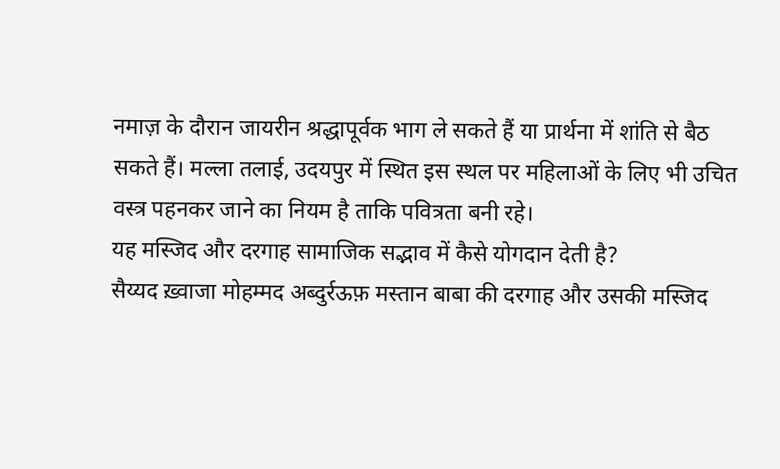नमाज़ के दौरान जायरीन श्रद्धापूर्वक भाग ले सकते हैं या प्रार्थना में शांति से बैठ सकते हैं। मल्ला तलाई, उदयपुर में स्थित इस स्थल पर महिलाओं के लिए भी उचित वस्त्र पहनकर जाने का नियम है ताकि पवित्रता बनी रहे।
यह मस्जिद और दरगाह सामाजिक सद्भाव में कैसे योगदान देती है?
सैय्यद ख़्वाजा मोहम्मद अब्दुर्रऊफ़ मस्तान बाबा की दरगाह और उसकी मस्जिद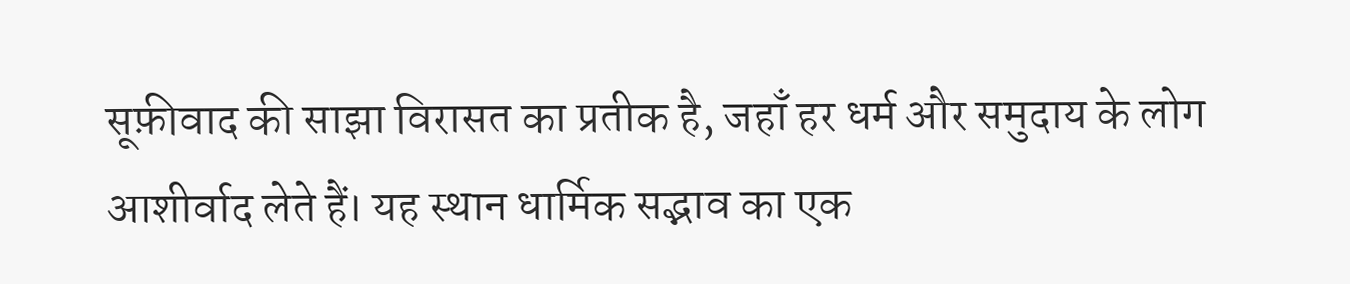सूफ़ीवाद की साझा विरासत का प्रतीक है, जहाँ हर धर्म और समुदाय के लोग आशीर्वाद लेते हैं। यह स्थान धार्मिक सद्भाव का एक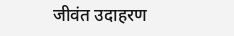जीवंत उदाहरण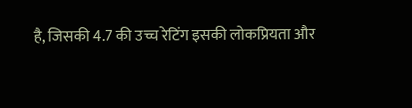है, जिसकी 4.7 की उच्च रेटिंग इसकी लोकप्रियता और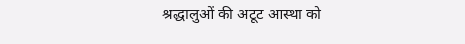श्रद्धालुओं की अटूट आस्था को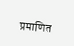प्रमाणित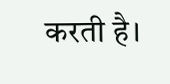करती है।